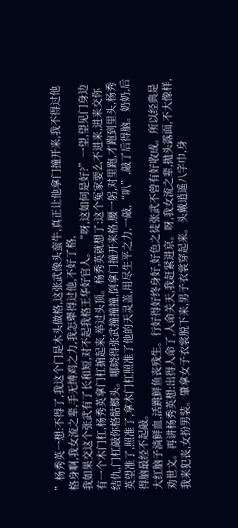”杨秀英一想:不得了,我这个门是木头做格,这张武像头蛮牛,真正让他拿门撞开来,我不得过他格身啊,我女流之辈,手无缚鸡之力,我怎犟得过他,不好了格,
我如果交这个张武有了长和短,对不起我格王华好官人。 “呀,这如何是好?”一望,望见门身边有一个木门杠,杨秀英拿门杠掮起来,举过头顶。杨秀英就想了:这个冤家要么不进来,进来交你结仇,门杠敲你格骷榔头。哪晓得张武撞撞撞,倒拿门撞开来格,腰一躬,对里跑,才跑到里头,杨秀英望准了,照准了,拿木门杠照准了他的天灵盖,用尽生平之力,一敲,“叭”,敲了后得脑。奶奶,后得脑最经不起敲。
大红脑子淌鲜血,活跳鲜鱼丧残生。行好得好终身好,好色之徒张武不曾有好收成。所以经典是劝世文。再讲杨秀英想:出得人命了,人命关天,我赶紧进京。呀,我女流之辈,抛头露面,不大像样,我来犯丧,女扮男装。肇拿女子衣裳脱下来,男子衣裳穿起来。头戴逍遥八字巾,身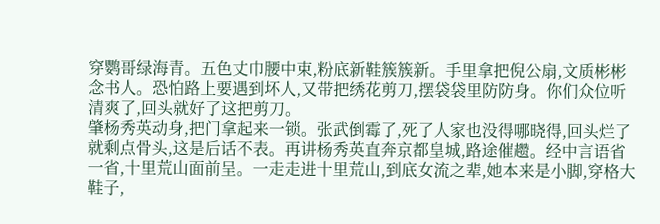穿鹦哥绿海青。五色丈巾腰中束,粉底新鞋簇簇新。手里拿把倪公扇,文质彬彬念书人。恐怕路上要遇到坏人,又带把绣花剪刀,摆袋袋里防防身。你们众位听清爽了,回头就好了这把剪刀。
肇杨秀英动身,把门拿起来一锁。张武倒霉了,死了人家也没得哪晓得,回头烂了就剩点骨头,这是后话不表。再讲杨秀英直奔京都皇城,路途催趱。经中言语省一省,十里荒山面前呈。一走走进十里荒山,到底女流之辈,她本来是小脚,穿格大鞋子,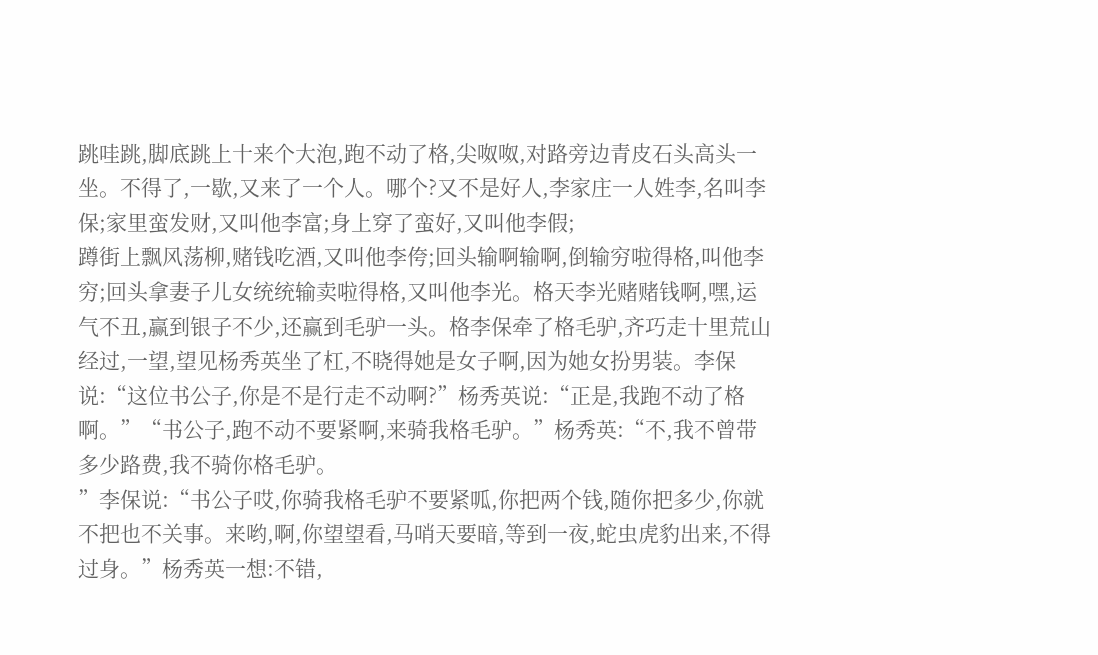跳哇跳,脚底跳上十来个大泡,跑不动了格,尖呶呶,对路旁边青皮石头高头一坐。不得了,一歇,又来了一个人。哪个?又不是好人,李家庄一人姓李,名叫李保;家里蛮发财,又叫他李富;身上穿了蛮好,又叫他李假;
蹲街上飘风荡柳,赌钱吃酒,又叫他李侉;回头输啊输啊,倒输穷啦得格,叫他李穷;回头拿妻子儿女统统输卖啦得格,又叫他李光。格天李光赌赌钱啊,嘿,运气不丑,赢到银子不少,还赢到毛驴一头。格李保牵了格毛驴,齐巧走十里荒山经过,一望,望见杨秀英坐了杠,不晓得她是女子啊,因为她女扮男装。李保说:“这位书公子,你是不是行走不动啊?”杨秀英说:“正是,我跑不动了格啊。”“书公子,跑不动不要紧啊,来骑我格毛驴。”杨秀英:“不,我不曾带多少路费,我不骑你格毛驴。
”李保说:“书公子哎,你骑我格毛驴不要紧呱,你把两个钱,随你把多少,你就不把也不关事。来哟,啊,你望望看,马哨天要暗,等到一夜,蛇虫虎豹出来,不得过身。”杨秀英一想:不错,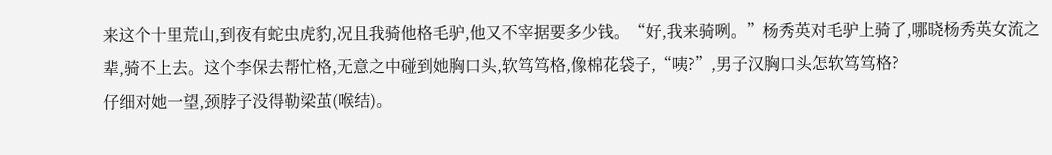来这个十里荒山,到夜有蛇虫虎豹,况且我骑他格毛驴,他又不宰据要多少钱。“好,我来骑咧。”杨秀英对毛驴上骑了,哪晓杨秀英女流之辈,骑不上去。这个李保去帮忙格,无意之中碰到她胸口头,软笃笃格,像棉花袋子,“咦?”,男子汉胸口头怎软笃笃格?
仔细对她一望,颈脖子没得勒梁茧(喉结)。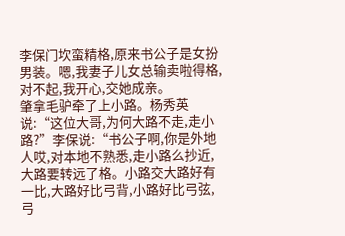李保门坎蛮精格,原来书公子是女扮男装。嗯,我妻子儿女总输卖啦得格,对不起,我开心,交她成亲。
肇拿毛驴牵了上小路。杨秀英说:“这位大哥,为何大路不走,走小路?”李保说:“书公子啊,你是外地人哎,对本地不熟悉,走小路么抄近,大路要转远了格。小路交大路好有一比,大路好比弓背,小路好比弓弦,弓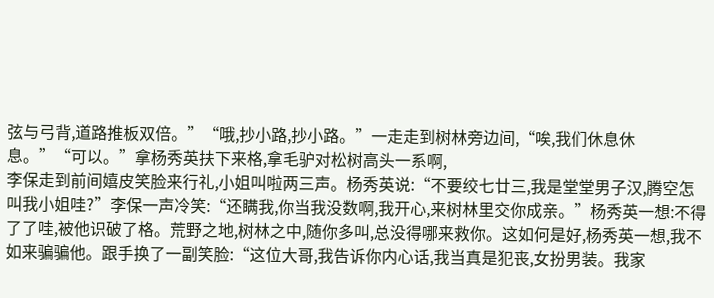弦与弓背,道路推板双倍。”“哦,抄小路,抄小路。”一走走到树林旁边间,“唉,我们休息休息。”“可以。”拿杨秀英扶下来格,拿毛驴对松树高头一系啊,
李保走到前间嬉皮笑脸来行礼,小姐叫啦两三声。杨秀英说:“不要绞七廿三,我是堂堂男子汉,腾空怎叫我小姐哇?”李保一声冷笑:“还瞒我,你当我没数啊,我开心,来树林里交你成亲。”杨秀英一想:不得了了哇,被他识破了格。荒野之地,树林之中,随你多叫,总没得哪来救你。这如何是好,杨秀英一想,我不如来骗骗他。跟手换了一副笑脸:“这位大哥,我告诉你内心话,我当真是犯丧,女扮男装。我家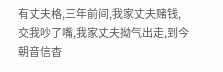有丈夫格,三年前间,我家丈夫赌钱,交我吵了嘴,我家丈夫拗气出走,到今朝音信杳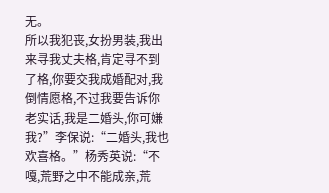无。
所以我犯丧,女扮男装,我出来寻我丈夫格,肯定寻不到了格,你要交我成婚配对,我倒情愿格,不过我要告诉你老实话,我是二婚头,你可嫌我?”李保说:“二婚头,我也欢喜格。”杨秀英说:“不嘎,荒野之中不能成亲,荒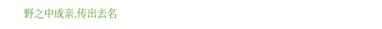野之中成亲,传出去名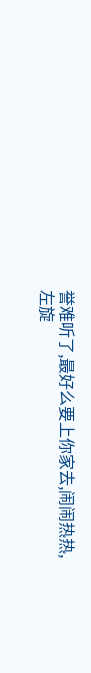誉难听了,最好么要上你家去,闹闹热热,
左旋